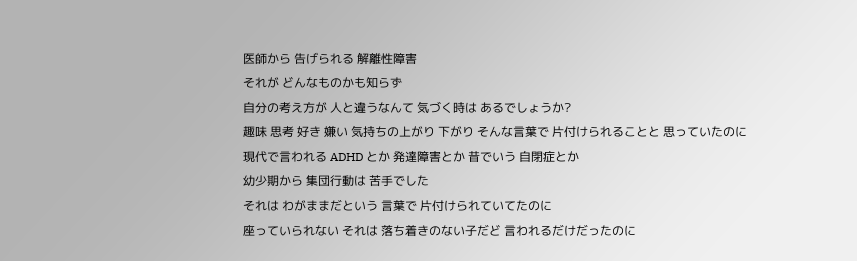医師から 告げられる 解離性障害
それが どんなものかも知らず
自分の考え方が 人と違うなんて 気づく時は あるでしょうか?
趣味 思考 好き 嫌い 気持ちの上がり 下がり そんな言葉で 片付けられることと 思っていたのに
現代で言われる ADHD とか 発達障害とか 昔でいう 自閉症とか
幼少期から 集団行動は 苦手でした
それは わがままだという 言葉で 片付けられていてたのに
座っていられない それは 落ち着きのない子だど 言われるだけだったのに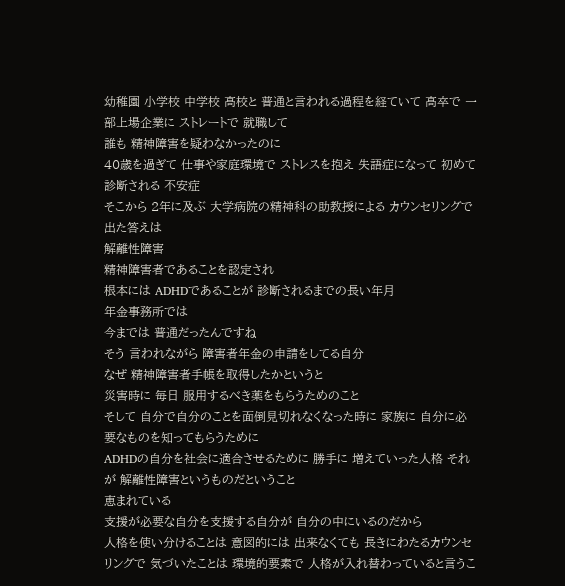幼稚園 小学校 中学校 高校と 普通と言われる過程を経ていて 高卒で 一部上場企業に ストレートで 就職して
誰も 精神障害を疑わなかったのに
40歳を過ぎて 仕事や家庭環境で ストレスを抱え 失語症になって 初めて 診断される 不安症
そこから 2年に及ぶ 大学病院の精神科の助教授による カウンセリングで 出た答えは
解離性障害
精神障害者であることを認定され
根本には ADHDであることが 診断されるまでの長い年月
年金事務所では
今までは 普通だったんですね
そう 言われながら 障害者年金の申請をしてる自分
なぜ 精神障害者手帳を取得したかというと
災害時に 毎日 服用するべき薬をもらうためのこと
そして 自分で自分のことを面倒見切れなくなった時に 家族に 自分に必要なものを知ってもらうために
ADHDの自分を社会に適合させるために 勝手に 増えていった人格 それが 解離性障害というものだということ
恵まれている
支援が必要な自分を支援する自分が 自分の中にいるのだから
人格を使い分けることは 意図的には 出来なくても 長きにわたるカウンセリングで 気づいたことは 環境的要素で 人格が入れ替わっていると言うこ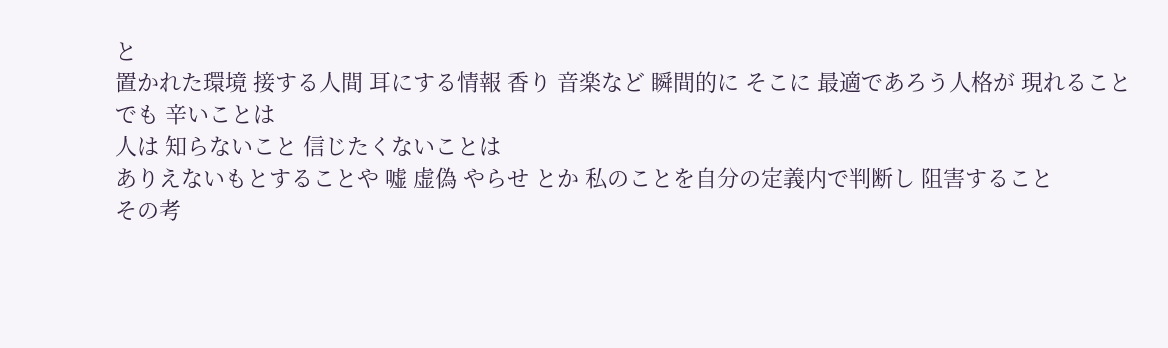と
置かれた環境 接する人間 耳にする情報 香り 音楽など 瞬間的に そこに 最適であろう人格が 現れること
でも 辛いことは
人は 知らないこと 信じたくないことは
ありえないもとすることや 嘘 虚偽 やらせ とか 私のことを自分の定義内で判断し 阻害すること
その考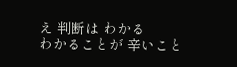え 判断は わかる
わかることが 辛いこと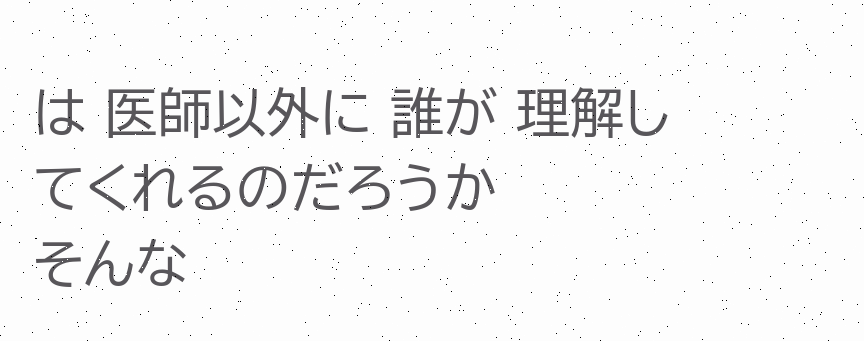は 医師以外に 誰が 理解してくれるのだろうか
そんな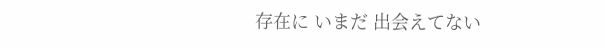存在に いまだ 出会えてない